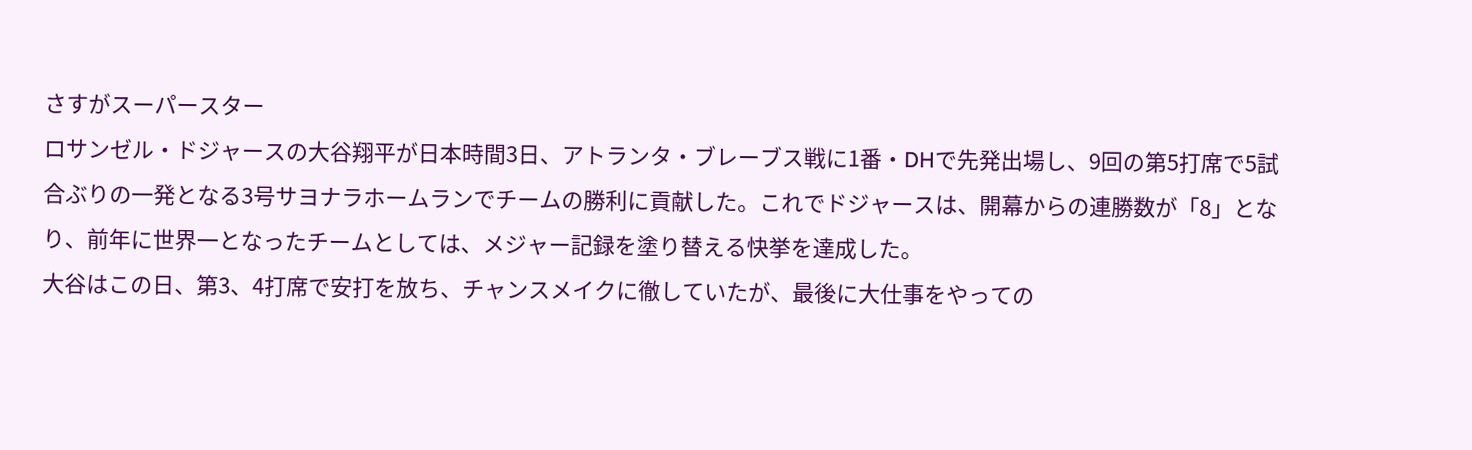さすがスーパースター
ロサンゼル・ドジャースの大谷翔平が日本時間3日、アトランタ・ブレーブス戦に1番・DHで先発出場し、9回の第5打席で5試合ぶりの一発となる3号サヨナラホームランでチームの勝利に貢献した。これでドジャースは、開幕からの連勝数が「8」となり、前年に世界一となったチームとしては、メジャー記録を塗り替える快挙を達成した。
大谷はこの日、第3、4打席で安打を放ち、チャンスメイクに徹していたが、最後に大仕事をやっての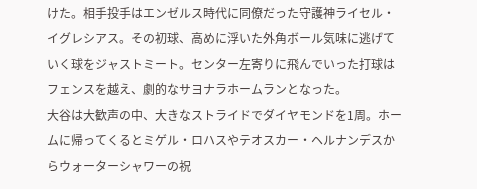けた。相手投手はエンゼルス時代に同僚だった守護神ライセル・イグレシアス。その初球、高めに浮いた外角ボール気味に逃げていく球をジャストミート。センター左寄りに飛んでいった打球はフェンスを越え、劇的なサヨナラホームランとなった。
大谷は大歓声の中、大きなストライドでダイヤモンドを1周。ホームに帰ってくるとミゲル・ロハスやテオスカー・ヘルナンデスからウォーターシャワーの祝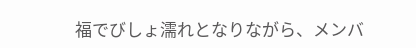福でびしょ濡れとなりながら、メンバ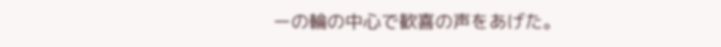ーの輪の中心で歓喜の声をあげた。